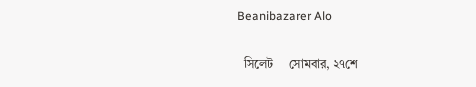Beanibazarer Alo

  সিলেট     সোমবার, ২৭শে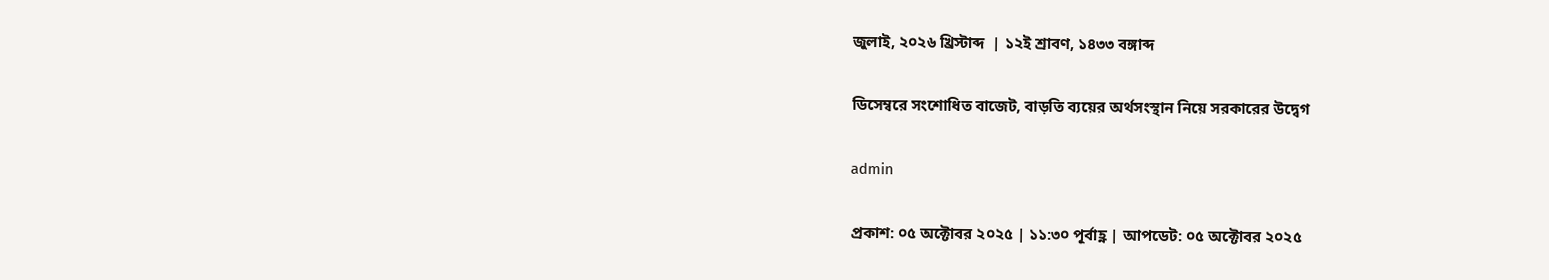জুলাই, ২০২৬ খ্রিস্টাব্দ  | ১২ই শ্রাবণ, ১৪৩৩ বঙ্গাব্দ

ডিসেম্বরে সংশোধিত বাজেট, বাড়তি ব্যয়ের অর্থসংস্থান নিয়ে সরকারের উদ্বেগ

admin

প্রকাশ: ০৫ অক্টোবর ২০২৫ | ১১:৩০ পূর্বাহ্ণ | আপডেট: ০৫ অক্টোবর ২০২৫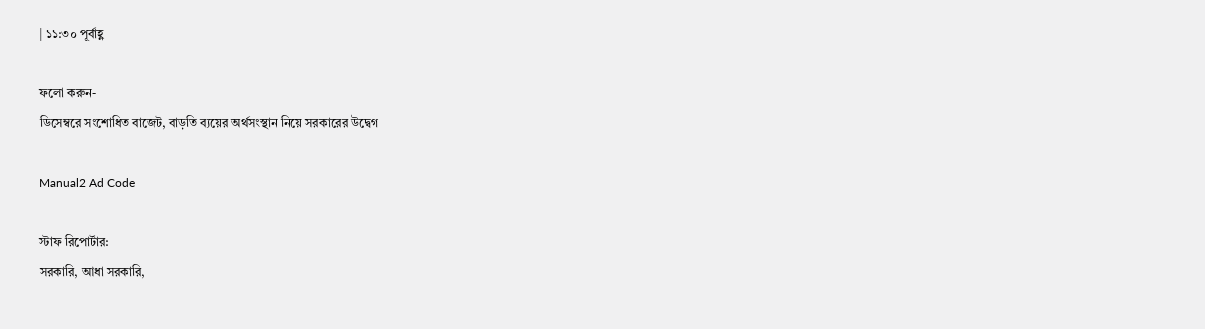| ১১:৩০ পূর্বাহ্ণ

ফলো করুন-
ডিসেম্বরে সংশোধিত বাজেট, বাড়তি ব্যয়ের অর্থসংস্থান নিয়ে সরকারের উদ্বেগ

Manual2 Ad Code

স্টাফ রিপোর্টার:
সরকারি, আধা সরকারি,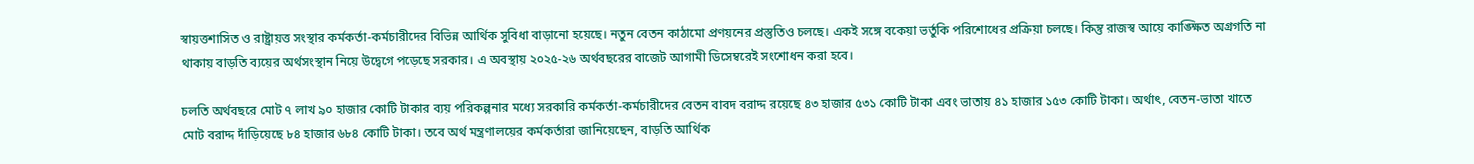স্বায়ত্তশাসিত ও রাষ্ট্রায়ত্ত সংস্থার কর্মকর্তা-কর্মচারীদের বিভিন্ন আর্থিক সুবিধা বাড়ানো হয়েছে। নতুন বেতন কাঠামো প্রণয়নের প্রস্তুতিও চলছে। একই সঙ্গে বকেয়া ভর্তুকি পরিশোধের প্রক্রিয়া চলছে। কিন্তু রাজস্ব আয়ে কাঙ্ক্ষিত অগ্রগতি না থাকায় বাড়তি ব্যয়ের অর্থসংস্থান নিয়ে উদ্বেগে পড়েছে সরকার। এ অবস্থায় ২০২৫-২৬ অর্থবছরের বাজেট আগামী ডিসেম্বরেই সংশোধন করা হবে।

চলতি অর্থবছরে মোট ৭ লাখ ৯০ হাজার কোটি টাকার ব্যয় পরিকল্পনার মধ্যে সরকারি কর্মকর্তা-কর্মচারীদের বেতন বাবদ বরাদ্দ রয়েছে ৪৩ হাজার ৫৩১ কোটি টাকা এবং ভাতায় ৪১ হাজার ১৫৩ কোটি টাকা। অর্থাৎ, বেতন-ভাতা খাতে মোট বরাদ্দ দাঁড়িয়েছে ৮৪ হাজার ৬৮৪ কোটি টাকা। তবে অর্থ মন্ত্রণালয়ের কর্মকর্তারা জানিয়েছেন, বাড়তি আর্থিক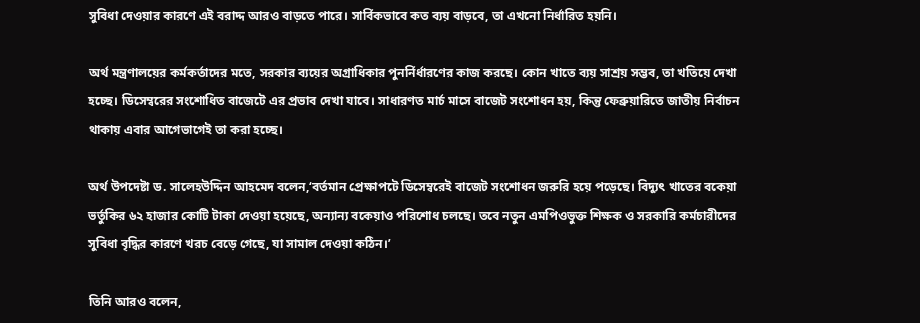সুবিধা দেওয়ার কারণে এই বরাদ্দ আরও বাড়তে পারে। সার্বিকভাবে কত ব্যয় বাড়বে, তা এখনো নির্ধারিত হয়নি।

অর্থ মন্ত্রণালয়ের কর্মকর্তাদের মতে, সরকার ব্যয়ের অগ্রাধিকার পুনর্নির্ধারণের কাজ করছে। কোন খাতে ব্যয় সাশ্রয় সম্ভব, তা খতিয়ে দেখা হচ্ছে। ডিসেম্বরের সংশোধিত বাজেটে এর প্রভাব দেখা যাবে। সাধারণত মার্চ মাসে বাজেট সংশোধন হয়, কিন্তু ফেব্রুয়ারিতে জাতীয় নির্বাচন থাকায় এবার আগেভাগেই তা করা হচ্ছে।

অর্থ উপদেষ্টা ড. সালেহউদ্দিন আহমেদ বলেন,‘বর্তমান প্রেক্ষাপটে ডিসেম্বরেই বাজেট সংশোধন জরুরি হয়ে পড়েছে। বিদ্যুৎ খাতের বকেয়া ভর্তুকির ৬২ হাজার কোটি টাকা দেওয়া হয়েছে, অন্যান্য বকেয়াও পরিশোধ চলছে। তবে নতুন এমপিওভুক্ত শিক্ষক ও সরকারি কর্মচারীদের সুবিধা বৃদ্ধির কারণে খরচ বেড়ে গেছে, যা সামাল দেওয়া কঠিন।’

তিনি আরও বলেন,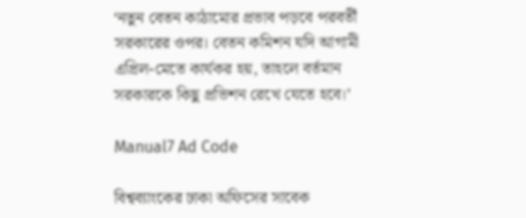‘নতুন বেতন কাঠামোর প্রভাব পড়বে পরবর্তী সরকারের ওপর। বেতন কমিশন যদি আগামী এপ্রিল-মেতে কার্যকর হয়, তাহলে বর্তমান সরকারকে কিছু প্রভিশন রেখে যেতে হবে।’

Manual7 Ad Code

বিশ্বব্যাংকের ঢাকা অফিসের সাবেক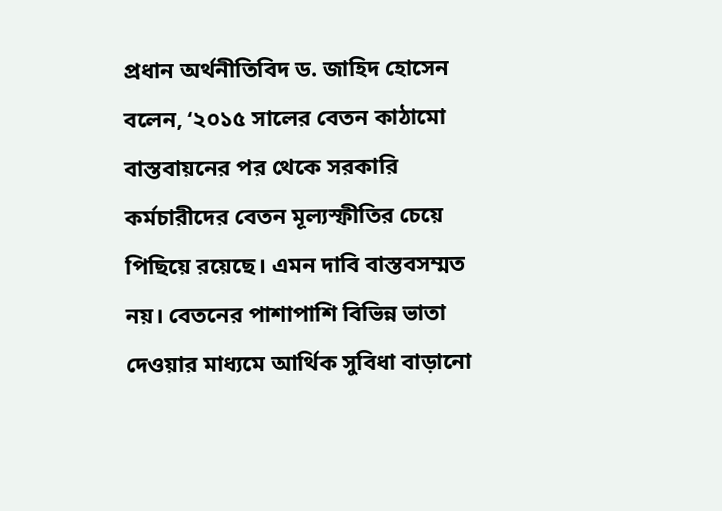প্রধান অর্থনীতিবিদ ড. জাহিদ হোসেন বলেন, ‘২০১৫ সালের বেতন কাঠামো বাস্তবায়নের পর থেকে সরকারি কর্মচারীদের বেতন মূল্যস্ফীতির চেয়ে পিছিয়ে রয়েছে। এমন দাবি বাস্তবসম্মত নয়। বেতনের পাশাপাশি বিভিন্ন ভাতা দেওয়ার মাধ্যমে আর্থিক সুবিধা বাড়ানো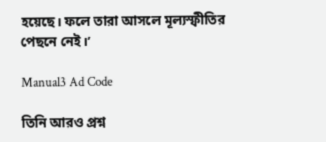হয়েছে। ফলে তারা আসলে মূল্যস্ফীতির পেছনে নেই।’

Manual3 Ad Code

তিনি আরও প্রশ্ন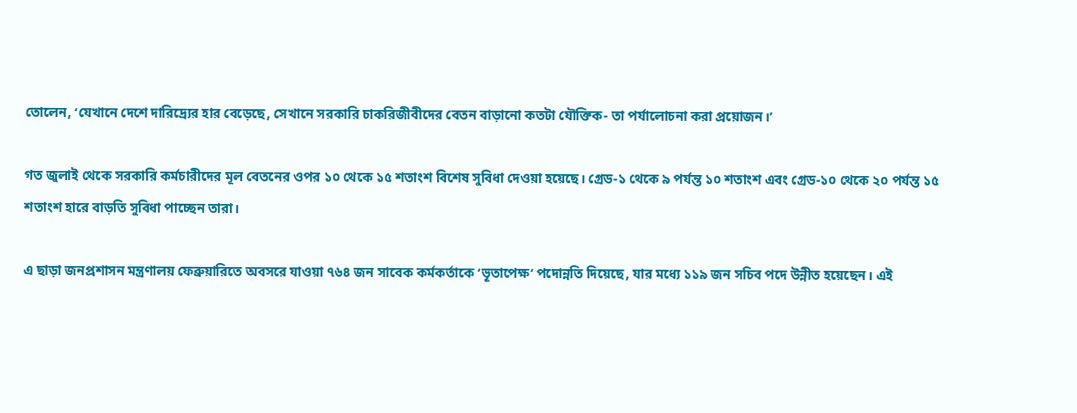তোলেন, ‘যেখানে দেশে দারিদ্র্যের হার বেড়েছে, সেখানে সরকারি চাকরিজীবীদের বেতন বাড়ানো কতটা যৌক্তিক- তা পর্যালোচনা করা প্রয়োজন।’

গত জুলাই থেকে সরকারি কর্মচারীদের মূল বেতনের ওপর ১০ থেকে ১৫ শতাংশ বিশেষ সুবিধা দেওয়া হয়েছে। গ্রেড-১ থেকে ৯ পর্যন্ত ১০ শতাংশ এবং গ্রেড-১০ থেকে ২০ পর্যন্ত ১৫ শতাংশ হারে বাড়তি সুবিধা পাচ্ছেন তারা।

এ ছাড়া জনপ্রশাসন মন্ত্রণালয় ফেব্রুয়ারিতে অবসরে যাওয়া ৭৬৪ জন সাবেক কর্মকর্তাকে ‘ভূতাপেক্ষ’ পদোন্নতি দিয়েছে, যার মধ্যে ১১৯ জন সচিব পদে উন্নীত হয়েছেন। এই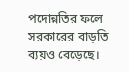পদোন্নতির ফলে সরকারের বাড়তি ব্যয়ও বেড়েছে।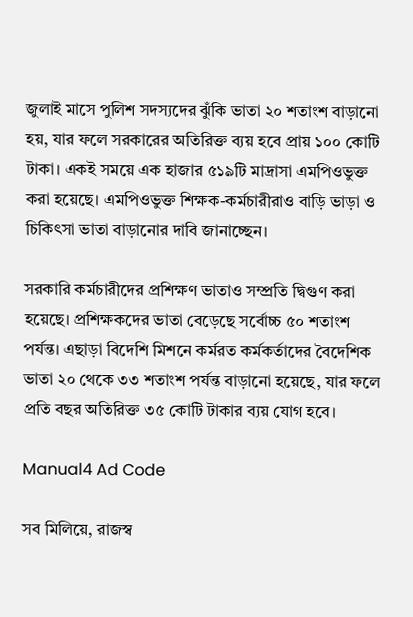জুলাই মাসে পুলিশ সদস্যদের ঝুঁকি ভাতা ২০ শতাংশ বাড়ানো হয়, যার ফলে সরকারের অতিরিক্ত ব্যয় হবে প্রায় ১০০ কোটি টাকা। একই সময়ে এক হাজার ৫১৯টি মাদ্রাসা এমপিওভুক্ত করা হয়েছে। এমপিওভুক্ত শিক্ষক-কর্মচারীরাও বাড়ি ভাড়া ও চিকিৎসা ভাতা বাড়ানোর দাবি জানাচ্ছেন।

সরকারি কর্মচারীদের প্রশিক্ষণ ভাতাও সম্প্রতি দ্বিগুণ করা হয়েছে। প্রশিক্ষকদের ভাতা বেড়েছে সর্বোচ্চ ৫০ শতাংশ পর্যন্ত। এছাড়া বিদেশি মিশনে কর্মরত কর্মকর্তাদের বৈদেশিক ভাতা ২০ থেকে ৩৩ শতাংশ পর্যন্ত বাড়ানো হয়েছে, যার ফলে প্রতি বছর অতিরিক্ত ৩৫ কোটি টাকার ব্যয় যোগ হবে।

Manual4 Ad Code

সব মিলিয়ে, রাজস্ব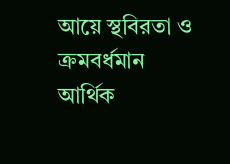আয়ে স্থবিরতা ও ক্রমবর্ধমান আর্থিক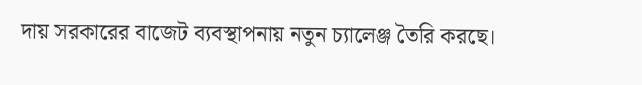দায় সরকারের বাজেট ব্যবস্থাপনায় নতুন চ্যালেঞ্জ তৈরি করছে।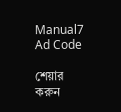Manual7 Ad Code

শেয়ার করুন